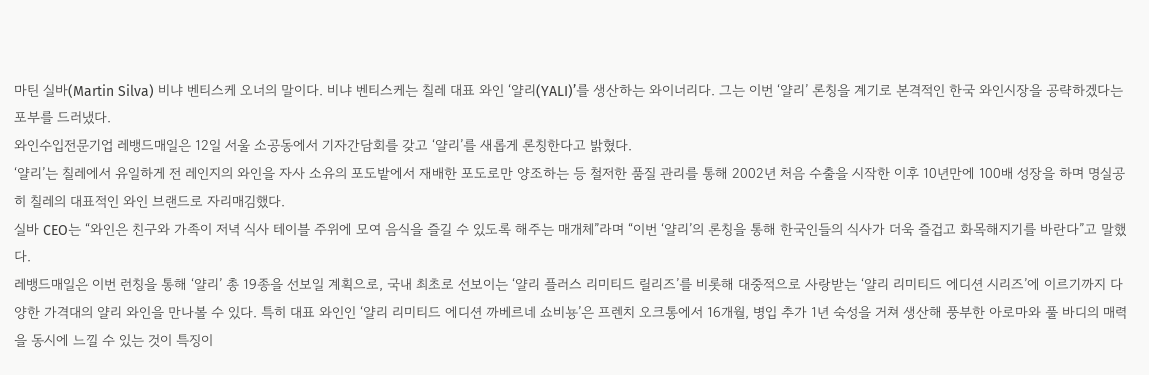마틴 실바(Martin Silva) 비냐 벤티스케 오너의 말이다. 비냐 벤티스케는 칠레 대표 와인 ‘얄리(YALI)’를 생산하는 와이너리다. 그는 이번 ‘얄리’ 론칭을 계기로 본격적인 한국 와인시장을 공략하겠다는 포부를 드러냈다.
와인수입전문기업 레뱅드매일은 12일 서울 소공동에서 기자간담회를 갖고 ‘얄리’를 새롭게 론칭한다고 밝혔다.
‘얄리’는 칠레에서 유일하게 전 레인지의 와인을 자사 소유의 포도밭에서 재배한 포도로만 양조하는 등 철저한 품질 관리를 통해 2002년 처음 수출을 시작한 이후 10년만에 100배 성장을 하며 명실공히 칠레의 대표적인 와인 브랜드로 자리매김했다.
실바 CEO는 “와인은 친구와 가족이 저녁 식사 테이블 주위에 모여 음식을 즐길 수 있도록 해주는 매개체”라며 “이번 ‘얄리’의 론칭을 통해 한국인들의 식사가 더욱 즐겁고 화목해지기를 바란다”고 말했다.
레뱅드매일은 이번 런칭을 통해 ‘얄리’ 총 19종을 선보일 계획으로, 국내 최초로 선보이는 ‘얄리 플러스 리미티드 릴리즈’를 비롯해 대중적으로 사랑받는 ‘얄리 리미티드 에디션 시리즈’에 이르기까지 다양한 가격대의 얄리 와인을 만나볼 수 있다. 특히 대표 와인인 ‘얄리 리미티드 에디션 까베르네 쇼비뇽’은 프렌치 오크통에서 16개월, 병입 추가 1년 숙성을 거쳐 생산해 풍부한 아로마와 풀 바디의 매력을 동시에 느낄 수 있는 것이 특징이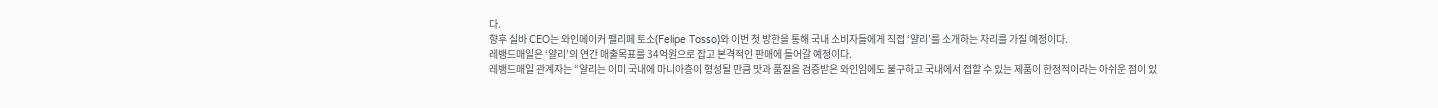다.
향후 실바 CEO는 와인메이커 펠리페 토소(Felipe Tosso)와 이번 첫 방한을 통해 국내 소비자들에게 직접 ‘얄리’를 소개하는 자리를 가질 예정이다.
레뱅드매일은 ‘얄리’의 연간 매출목표를 34억원으로 잡고 본격적인 판매에 들어갈 예정이다.
레뱅드매일 관계자는 “얄리는 이미 국내에 마니아층이 형성될 만큼 맛과 품질을 검증받은 와인임에도 불구하고 국내에서 접할 수 있는 제품이 한정적이라는 아쉬운 점이 있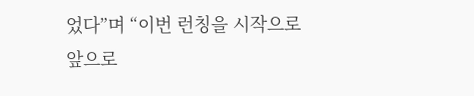었다”며 “이번 런칭을 시작으로 앞으로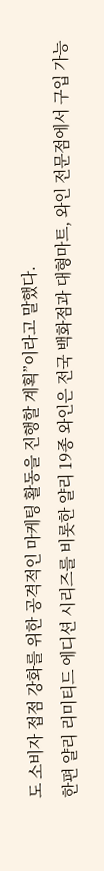도 소비자 접점 강화를 위한 공격적인 마케팅 활동을 진행할 계획”이라고 말했다.
한편 얄리 리미티드 에디션 시리즈를 비롯한 얄리 19종 와인은 전국 백화점과 대형마트, 와인 전문점에서 구입 가능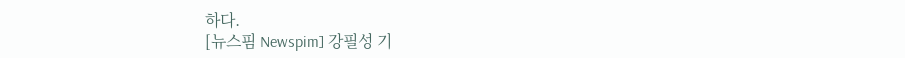하다.
[뉴스핌 Newspim] 강필성 기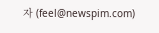자 (feel@newspim.com)